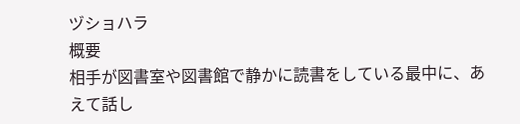ヅショハラ
概要
相手が図書室や図書館で静かに読書をしている最中に、あえて話し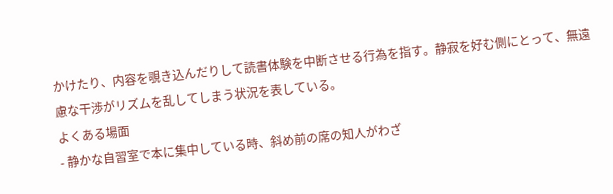かけたり、内容を覗き込んだりして読書体験を中断させる行為を指す。静寂を好む側にとって、無遠慮な干渉がリズムを乱してしまう状況を表している。
よくある場面
- 静かな自習室で本に集中している時、斜め前の席の知人がわざ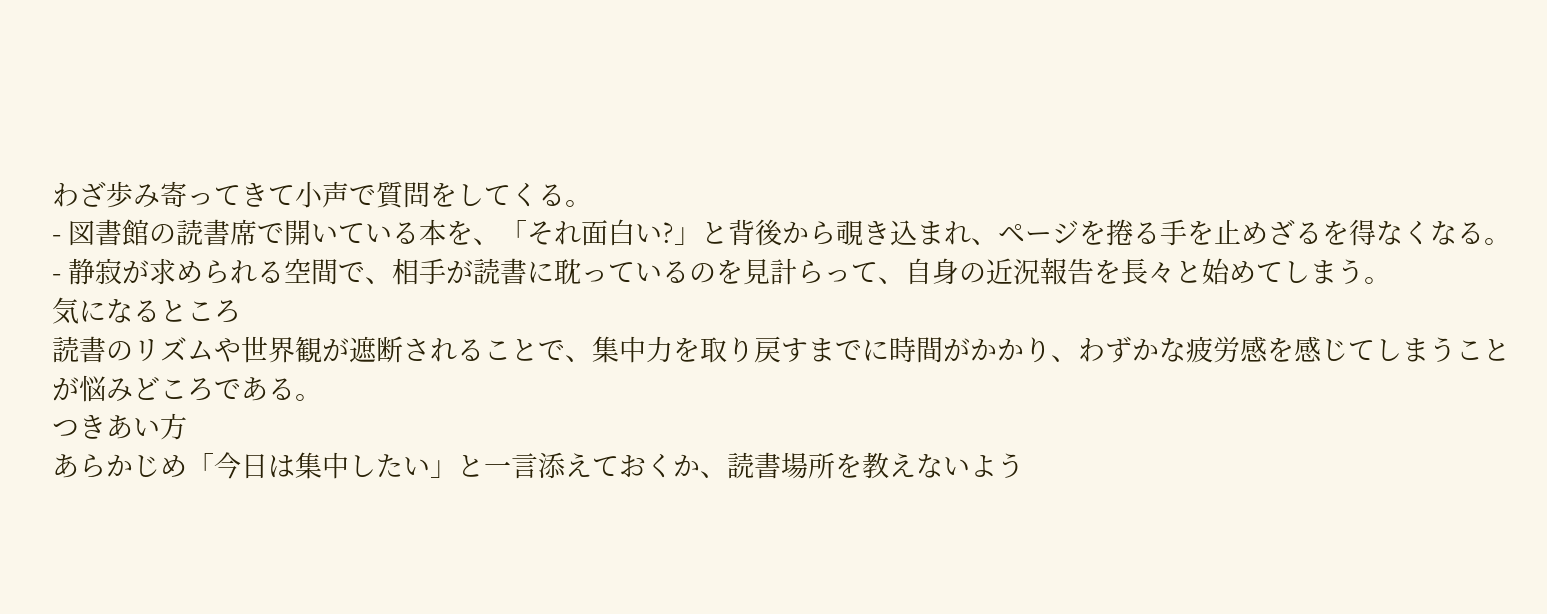わざ歩み寄ってきて小声で質問をしてくる。
- 図書館の読書席で開いている本を、「それ面白い?」と背後から覗き込まれ、ページを捲る手を止めざるを得なくなる。
- 静寂が求められる空間で、相手が読書に耽っているのを見計らって、自身の近況報告を長々と始めてしまう。
気になるところ
読書のリズムや世界観が遮断されることで、集中力を取り戻すまでに時間がかかり、わずかな疲労感を感じてしまうことが悩みどころである。
つきあい方
あらかじめ「今日は集中したい」と一言添えておくか、読書場所を教えないよう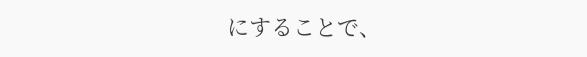にすることで、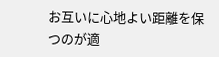お互いに心地よい距離を保つのが適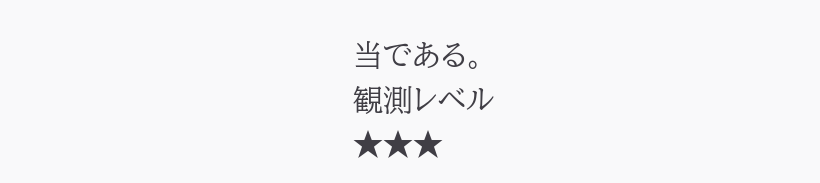当である。
観測レベル
★★★